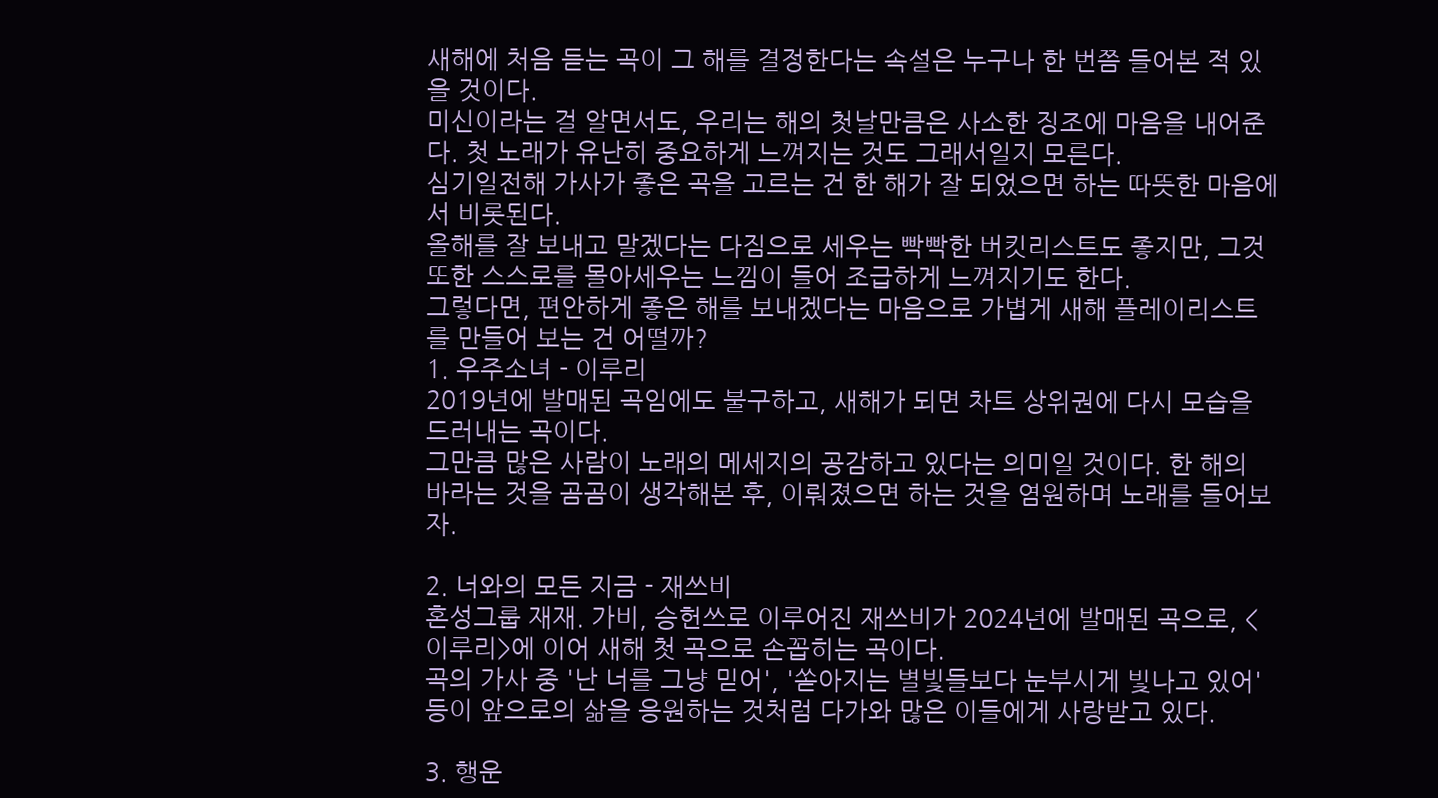새해에 처음 듣는 곡이 그 해를 결정한다는 속설은 누구나 한 번쯤 들어본 적 있을 것이다.
미신이라는 걸 알면서도, 우리는 해의 첫날만큼은 사소한 징조에 마음을 내어준다. 첫 노래가 유난히 중요하게 느껴지는 것도 그래서일지 모른다.
심기일전해 가사가 좋은 곡을 고르는 건 한 해가 잘 되었으면 하는 따뜻한 마음에서 비롯된다.
올해를 잘 보내고 말겠다는 다짐으로 세우는 빡빡한 버킷리스트도 좋지만, 그것 또한 스스로를 몰아세우는 느낌이 들어 조급하게 느껴지기도 한다.
그렇다면, 편안하게 좋은 해를 보내겠다는 마음으로 가볍게 새해 플레이리스트를 만들어 보는 건 어떨까?
1. 우주소녀 - 이루리
2019년에 발매된 곡임에도 불구하고, 새해가 되면 차트 상위권에 다시 모습을 드러내는 곡이다.
그만큼 많은 사람이 노래의 메세지의 공감하고 있다는 의미일 것이다. 한 해의 바라는 것을 곰곰이 생각해본 후, 이뤄졌으면 하는 것을 염원하며 노래를 들어보자.

2. 너와의 모든 지금 - 재쓰비
혼성그룹 재재. 가비, 승헌쓰로 이루어진 재쓰비가 2024년에 발매된 곡으로, <이루리>에 이어 새해 첫 곡으로 손꼽히는 곡이다.
곡의 가사 중 '난 너를 그냥 믿어', '쏟아지는 별빛들보다 눈부시게 빛나고 있어' 등이 앞으로의 삶을 응원하는 것처럼 다가와 많은 이들에게 사랑받고 있다.

3. 행운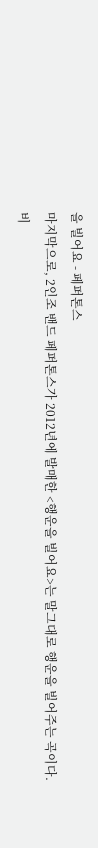을 빌어요 - 페퍼톤스
마지막으로, 2인조 밴드 페퍼톤스가 2012년에 발매한 <행운을 빌어요>는 말그대로 행운을 빌어주는 곡이다.
비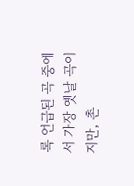록 언급된 곡 중에서 가장 옛날 곡이지만, 촌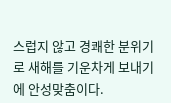스럽지 않고 경쾌한 분위기로 새해를 기운차게 보내기에 안성맞춤이다.